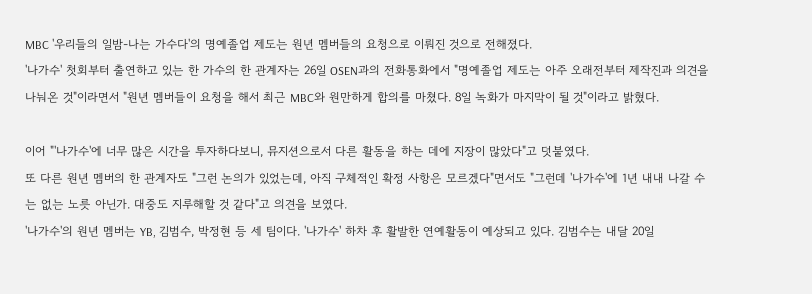MBC '우리들의 일밤-나는 가수다'의 명예졸업 제도는 원년 멤버들의 요청으로 이뤄진 것으로 전해졌다.
'나가수' 첫회부터 출연하고 있는 한 가수의 한 관계자는 26일 OSEN과의 전화통화에서 "명예졸업 제도는 아주 오래전부터 제작진과 의견을 나눠온 것"이라면서 "원년 멤버들이 요청을 해서 최근 MBC와 원만하게 합의를 마쳤다. 8일 녹화가 마지막이 될 것"이라고 밝혔다.

이어 "'나가수'에 너무 많은 시간을 투자하다보니, 뮤지션으로서 다른 활동을 하는 데에 지장이 많았다"고 덧붙였다.
또 다른 원년 멤버의 한 관계자도 "그런 논의가 있었는데, 아직 구체적인 확정 사항은 모르겠다"면서도 "그런데 '나가수'에 1년 내내 나갈 수는 없는 노릇 아닌가. 대중도 지루해할 것 같다"고 의견을 보였다.
'나가수'의 원년 멤버는 YB, 김범수, 박정현 등 세 팀이다. '나가수' 하차 후 활발한 연예활동이 예상되고 있다. 김범수는 내달 20일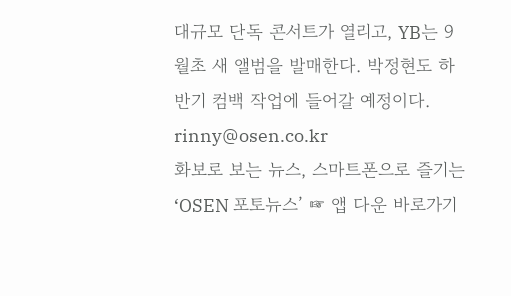대규모 단독 콘서트가 열리고, YB는 9월초 새 앨범을 발매한다. 박정현도 하반기 컴백 작업에 들어갈 예정이다.
rinny@osen.co.kr
화보로 보는 뉴스, 스마트폰으로 즐기는 ‘OSEN 포토뉴스’ ☞ 앱 다운 바로가기